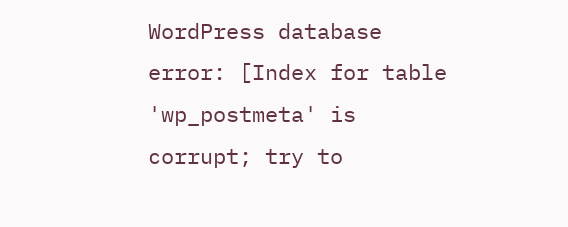WordPress database error: [Index for table 'wp_postmeta' is corrupt; try to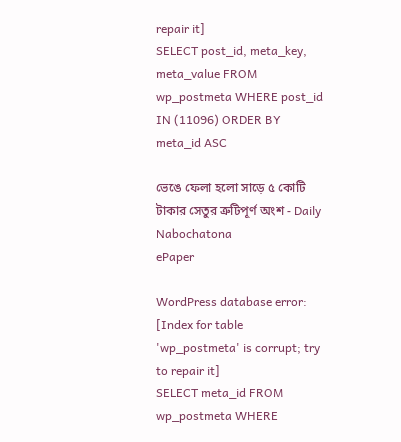repair it]
SELECT post_id, meta_key, meta_value FROM wp_postmeta WHERE post_id IN (11096) ORDER BY meta_id ASC

ভেঙে ফেলা হলো সাড়ে ৫ কোটি টাকার সেতুর ত্রুটিপূর্ণ অংশ - Daily Nabochatona
ePaper

WordPress database error: [Index for table 'wp_postmeta' is corrupt; try to repair it]
SELECT meta_id FROM wp_postmeta WHERE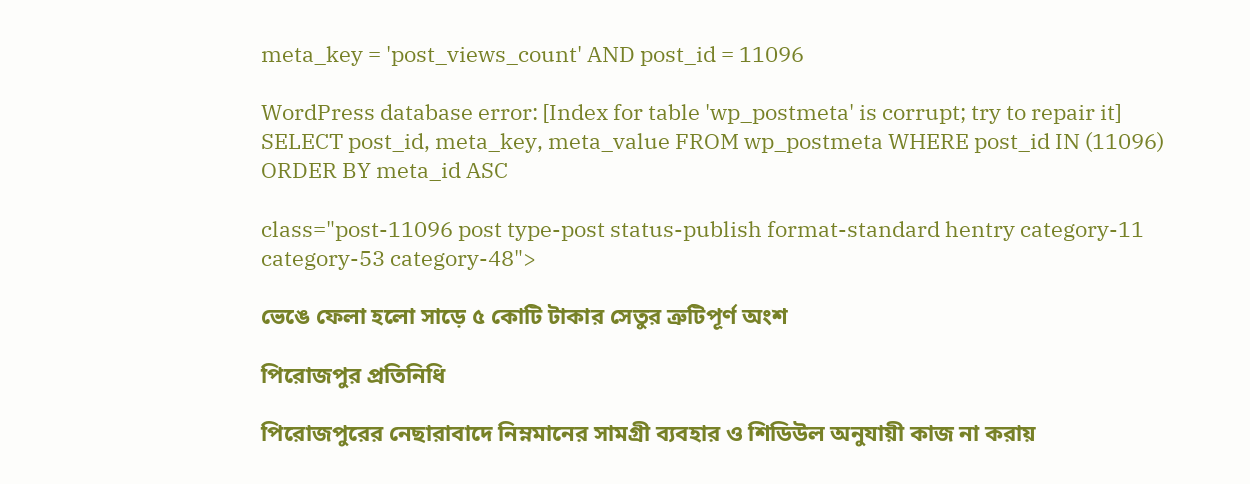meta_key = 'post_views_count' AND post_id = 11096

WordPress database error: [Index for table 'wp_postmeta' is corrupt; try to repair it]
SELECT post_id, meta_key, meta_value FROM wp_postmeta WHERE post_id IN (11096) ORDER BY meta_id ASC

class="post-11096 post type-post status-publish format-standard hentry category-11 category-53 category-48">

ভেঙে ফেলা হলো সাড়ে ৫ কোটি টাকার সেতুর ত্রুটিপূর্ণ অংশ

পিরোজপুর প্রতিনিধি

পিরোজপুরের নেছারাবাদে নিম্নমানের সামগ্রী ব্যবহার ও শিডিউল অনুযায়ী কাজ না করায়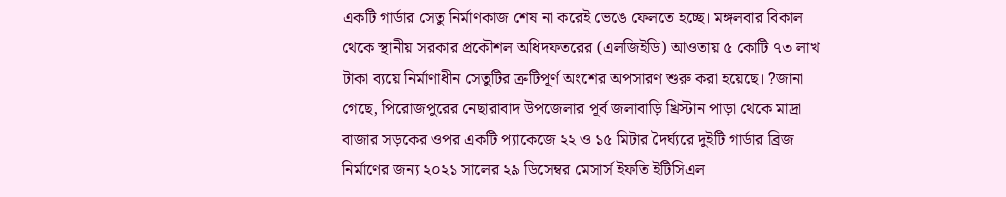একটি গার্ডার সেতু নির্মাণকাজ শেষ না করেই ভেঙে ফেলতে হচ্ছে। মঙ্গলবার বিকাল থেকে স্থানীয় সরকার প্রকৌশল অধিদফতরের (এলজিইডি) আওতায় ৫ কোটি ৭৩ লাখ টাকা ব্যয়ে নির্মাণাধীন সেতুটির ত্রুটিপূর্ণ অংশের অপসারণ শুরু করা হয়েছে। ?জানা গেছে, পিরোজপুরের নেছারাবাদ উপজেলার পূর্ব জলাবাড়ি খ্রিস্টান পাড়া থেকে মাদ্রা বাজার সড়কের ওপর একটি প্যাকেজে ২২ ও ১৫ মিটার দৈর্ঘ্যরে দুইটি গার্ডার ব্রিজ নির্মাণের জন্য ২০২১ সালের ২৯ ডিসেম্বর মেসার্স ইফতি ইটিসিএল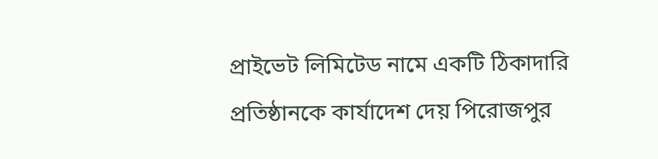প্রাইভেট লিমিটেড নামে একটি ঠিকাদারি প্রতিষ্ঠানকে কার্যাদেশ দেয় পিরোজপুর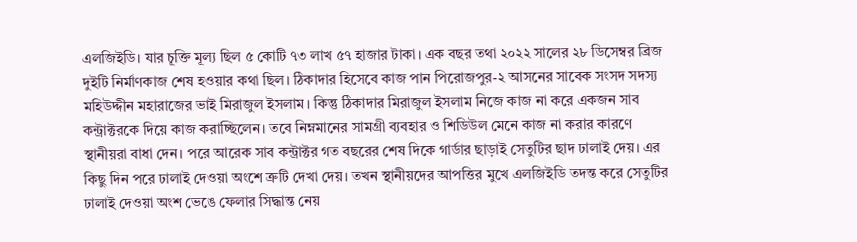এলজিইডি। যার চূক্তি মূল্য ছিল ৫ কোটি ৭৩ লাখ ৫৭ হাজার টাকা। এক বছর তথা ২০২২ সালের ২৮ ডিসেম্বর ব্রিজ দুইটি নির্মাণকাজ শেষ হওয়ার কথা ছিল। ঠিকাদার হিসেবে কাজ পান পিরোজপুর-২ আসনের সাবেক সংসদ সদস্য মহিউদ্দীন মহারাজের ভাই মিরাজুল ইসলাম। কিন্তু ঠিকাদার মিরাজুল ইসলাম নিজে কাজ না করে একজন সাব কন্ট্রাক্টরকে দিয়ে কাজ করাচ্ছিলেন। তবে নিম্নমানের সামগ্রী ব্যবহার ও শিডিউল মেনে কাজ না করার কারণে স্থানীয়রা বাধা দেন। পরে আরেক সাব কন্ট্রাক্টর গত বছরের শেষ দিকে গার্ডার ছাড়াই সেতুটির ছাদ ঢালাই দেয়। এর কিছু দিন পরে ঢালাই দেওয়া অংশে ত্রুটি দেখা দেয়। তখন স্থানীয়দের আপত্তির মুখে এলজিইডি তদন্ত করে সেতুটির ঢালাই দেওয়া অংশ ভেঙে ফেলার সিদ্ধান্ত নেয়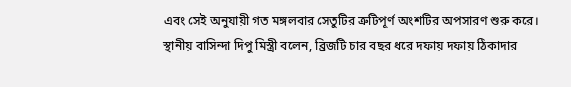এবং সেই অনুযায়ী গত মঙ্গলবার সেতুটির ত্রুটিপূর্ণ অংশটির অপসারণ শুরু করে। স্থানীয় বাসিন্দা দিপু মিস্ত্রী বলেন, ব্রিজটি চার বছর ধরে দফায় দফায় ঠিকাদার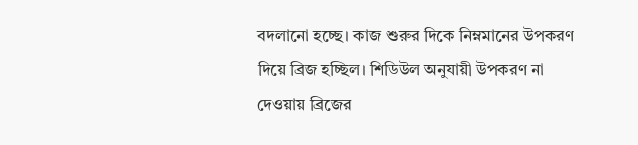বদলানো হচ্ছে। কাজ শুরুর দিকে নিম্নমানের উপকরণ দিয়ে ব্রিজ হচ্ছিল। শিডিউল অনুযায়ী উপকরণ না দেওয়ায় ব্রিজের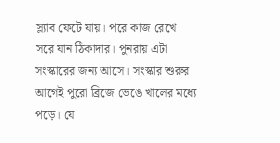স্ল্যাব ফেটে যায়। পরে কাজ রেখে সরে যান ঠিকাদার। পুনরায় এটা সংস্কারের জন্য আসে। সংস্কার শুরুর আগেই পুরো ব্রিজে ভেঙে খালের মধ্যে পড়ে। যে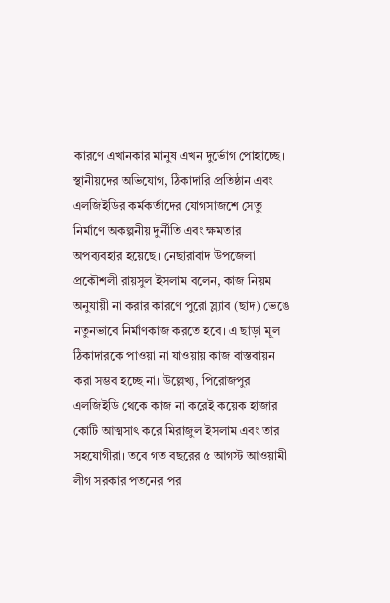কারণে এখানকার মানুষ এখন দুর্ভোগ পোহাচ্ছে। স্থানীয়দের অভিযোগ, ঠিকাদারি প্রতিষ্ঠান এবং এলজিইডির কর্মকর্তাদের যোগসাজশে সেতু নির্মাণে অকল্পনীয় দুর্নীতি এবং ক্ষমতার অপব্যবহার হয়েছে। নেছারাবাদ উপজেলা প্রকৌশলী রায়সুল ইসলাম বলেন, কাজ নিয়ম অনুযায়ী না করার কারণে পুরো স্ল্যাব (ছাদ) ভেঙে নতুনভাবে নির্মাণকাজ করতে হবে। এ ছাড়া মূল ঠিকাদারকে পাওয়া না যাওয়ায় কাজ বাস্তবায়ন করা সম্ভব হচ্ছে না। উল্লেখ্য, পিরোজপুর এলজিইডি থেকে কাজ না করেই কয়েক হাজার কোটি আত্মসাৎ করে মিরাজুল ইসলাম এবং তার সহযোগীরা। তবে গত বছরের ৫ আগস্ট আওয়ামী লীগ সরকার পতনের পর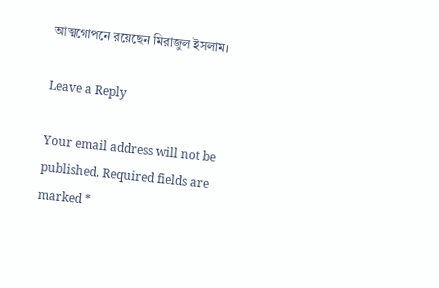আত্মগোপনে রয়েছেন মিরাজুল ইসলাম।

Leave a Reply

Your email address will not be published. Required fields are marked *